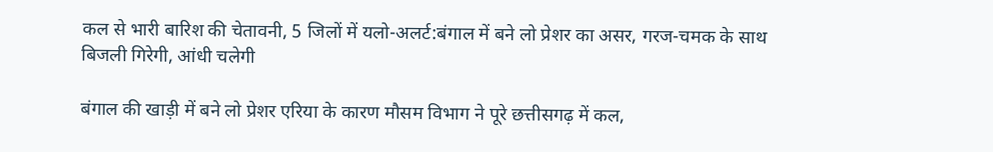कल से भारी बारिश की चेतावनी, 5 जिलों में यलो-अलर्ट:बंगाल में बने लो प्रेशर का असर, गरज-चमक के साथ बिजली गिरेगी, आंधी चलेगी

बंगाल की खाड़ी में बने लो प्रेशर एरिया के कारण मौसम विभाग ने पूरे छत्तीसगढ़ में कल,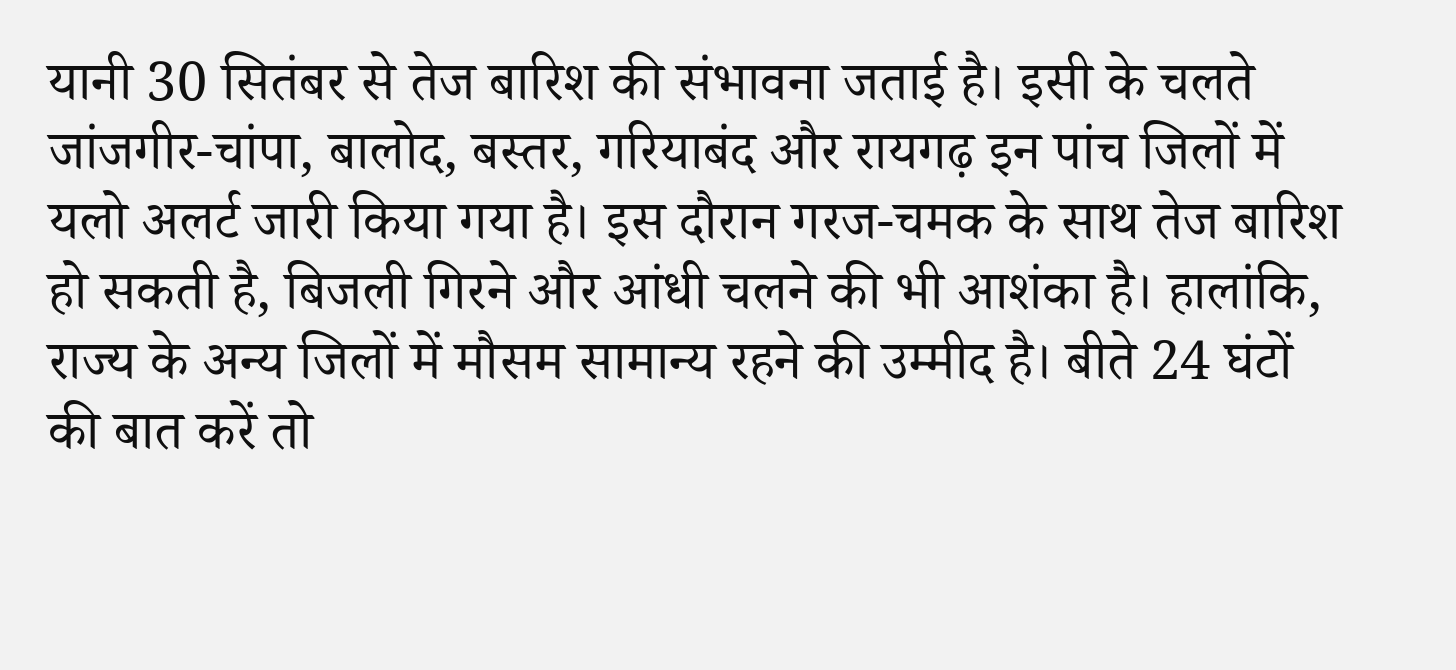यानी 30 सितंबर से तेज बारिश की संभावना जताई है। इसी के चलते जांजगीर-चांपा, बालोद, बस्तर, गरियाबंद और रायगढ़ इन पांच जिलों में यलो अलर्ट जारी किया गया है। इस दौरान गरज-चमक के साथ तेज बारिश हो सकती है, बिजली गिरने और आंधी चलने की भी आशंका है। हालांकि, राज्य के अन्य जिलों में मौसम सामान्य रहने की उम्मीद है। बीते 24 घंटों की बात करें तो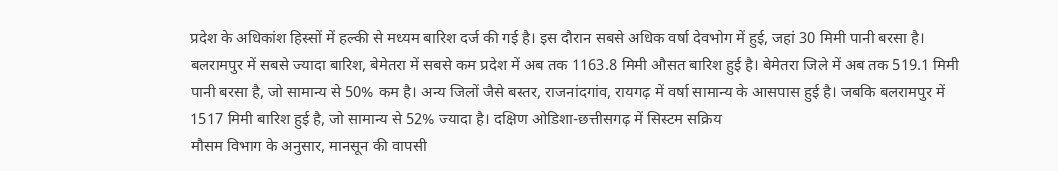प्रदेश के अधिकांश हिस्सों में हल्की से मध्यम बारिश दर्ज की गई है। इस दौरान सबसे अधिक वर्षा देवभोग में हुई, जहां 30 मिमी पानी बरसा है। बलरामपुर में सबसे ज्यादा बारिश, बेमेतरा में सबसे कम प्रदेश में अब तक 1163.8 मिमी औसत बारिश हुई है। बेमेतरा जिले में अब तक 519.1 मिमी पानी बरसा है, जो सामान्य से 50% कम है। अन्य जिलों जैसे बस्तर, राजनांदगांव, रायगढ़ में वर्षा सामान्य के आसपास हुई है। जबकि बलरामपुर में 1517 मिमी बारिश हुई है, जो सामान्य से 52% ज्यादा है। दक्षिण ओडिशा-छत्तीसगढ़ में सिस्टम सक्रिय
मौसम विभाग के अनुसार, मानसून की वापसी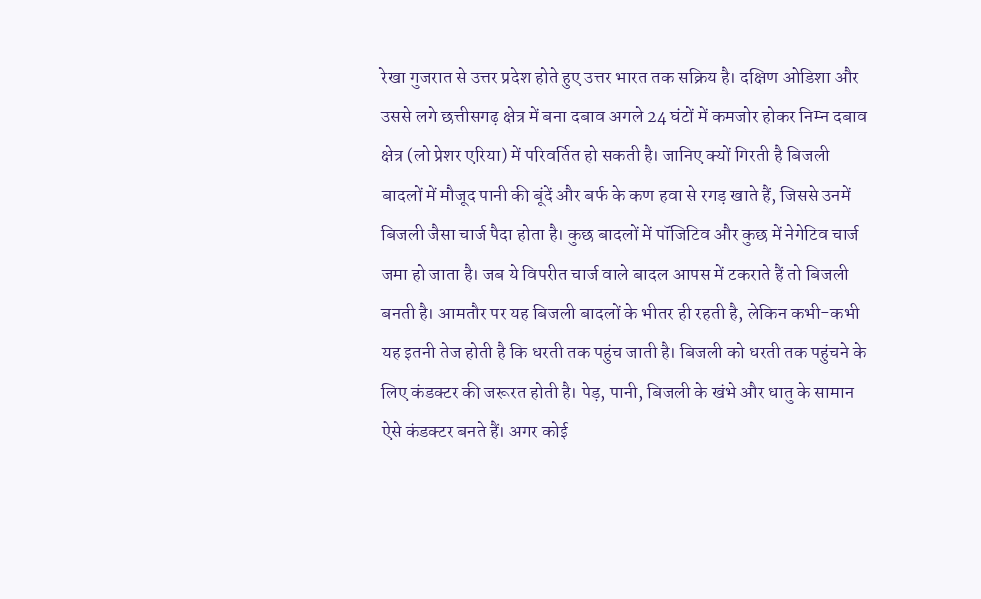रेखा गुजरात से उत्तर प्रदेश होते हुए उत्तर भारत तक सक्रिय है। दक्षिण ओडिशा और उससे लगे छत्तीसगढ़ क्षेत्र में बना दबाव अगले 24 घंटों में कमजोर होकर निम्न दबाव क्षेत्र (लो प्रेशर एरिया) में परिवर्तित हो सकती है। जानिए क्यों गिरती है बिजली बादलों में मौजूद पानी की बूंदें और बर्फ के कण हवा से रगड़ खाते हैं, जिससे उनमें बिजली जैसा चार्ज पैदा होता है। कुछ बादलों में पॉजिटिव और कुछ में नेगेटिव चार्ज जमा हो जाता है। जब ये विपरीत चार्ज वाले बादल आपस में टकराते हैं तो बिजली बनती है। आमतौर पर यह बिजली बादलों के भीतर ही रहती है, लेकिन कभी-कभी यह इतनी तेज होती है कि धरती तक पहुंच जाती है। बिजली को धरती तक पहुंचने के लिए कंडक्टर की जरूरत होती है। पेड़, पानी, बिजली के खंभे और धातु के सामान ऐसे कंडक्टर बनते हैं। अगर कोई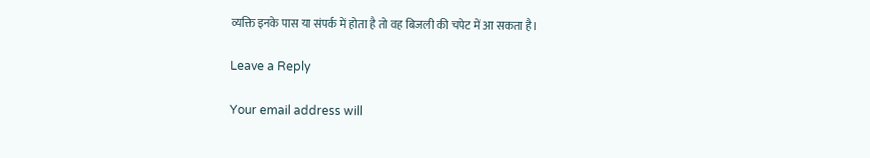व्यक्ति इनके पास या संपर्क में होता है तो वह बिजली की चपेट में आ सकता है।

Leave a Reply

Your email address will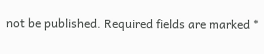not be published. Required fields are marked *